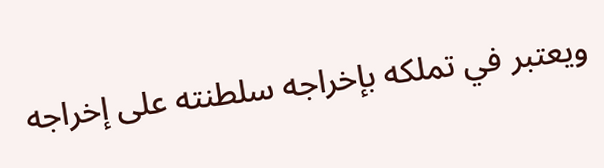ويعتبر في تملكه بإخراجه سلطنته على إخراجه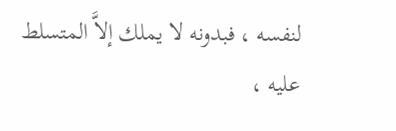لنفسه ، فبدونه لا يملك إلاَّ المتسلط عليه ،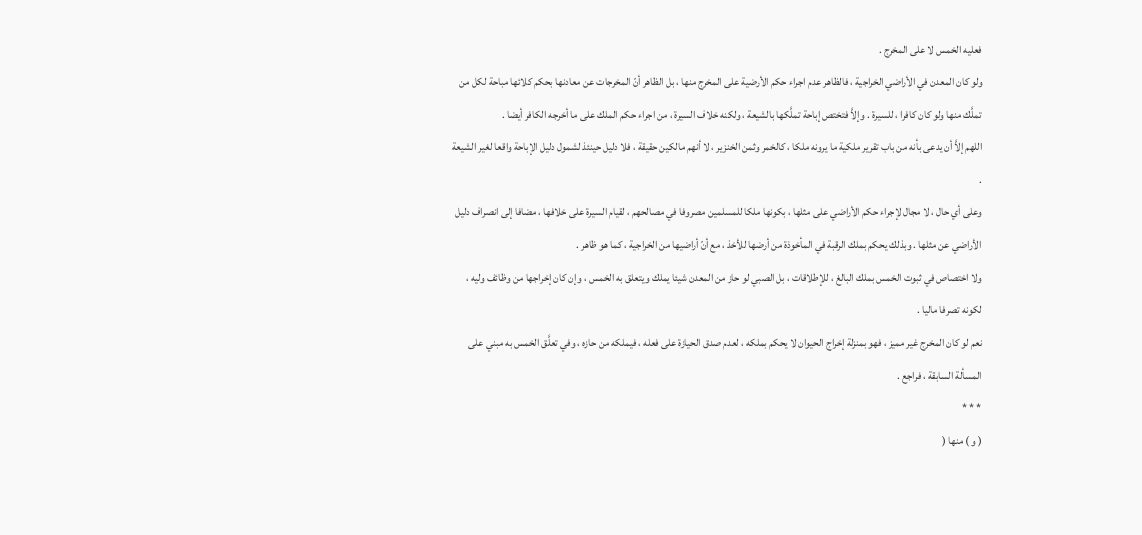فعليه الخمس لا على المخرج .
ولو كان المعدن في الأراضي الخراجية ، فالظاهر عدم اجراء حكم الأرضية على المخرج منها ، بل الظاهر أنّ المخرجات عن معادنها بحكم كلائها مباحة لكل من تملَّك منها ولو كان كافرا ، للسيرة . وإلاَّ فتختص إباحة تملَّكها بالشيعة ، ولكنه خلاف السيرة ، من اجراء حكم الملك على ما أخرجه الكافر أيضا .
اللهم إلاَّ أن يدعى بأنه من باب تقرير ملكية ما يرونه ملكا ، كالخمر وثمن الخنزير ، لا أنهم مالكين حقيقة ، فلا دليل حينئذ لشمول دليل الإباحة واقعا لغير الشيعة .
وعلى أي حال ، لا مجال لإجراء حكم الأراضي على مثلها ، بكونها ملكا للمسلمين مصروفا في مصالحهم ، لقيام السيرة على خلافها ، مضافا إلى انصراف دليل الأراضي عن مثلها . وبذلك يحكم بملك الرقبة في المأخوذة من أرضها للأخذ ، مع أنّ أراضيها من الخراجية ، كما هو ظاهر .
ولا اختصاص في ثبوت الخمس بملك البالغ ، للإطلاقات ، بل الصبي لو حاز من المعدن شيئا يملك ويتعلق به الخمس ، وإن كان إخراجها من وظائف وليه ، لكونه تصرفا ماليا .
نعم لو كان المخرج غير مميز ، فهو بمنزلة إخراج الحيوان لا يحكم بملكه ، لعدم صدق الحيازة على فعله ، فيملكه من حازه ، وفي تعلَّق الخمس به مبني على المسألة السابقة ، فراجع .
* * *
( و ) منها (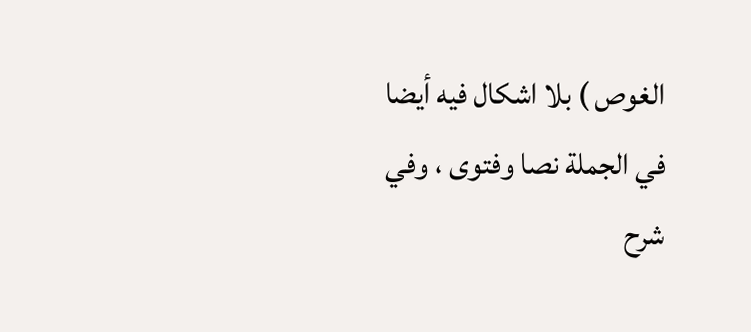الغوص ) بلا اشكال فيه أيضا في الجملة نصا وفتوى ، وفي
شرح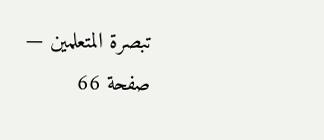تبصرة المتعلمين — صفحة 66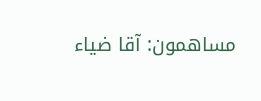مساهمون: آقا ضياء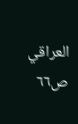العراقي
ص٦٦